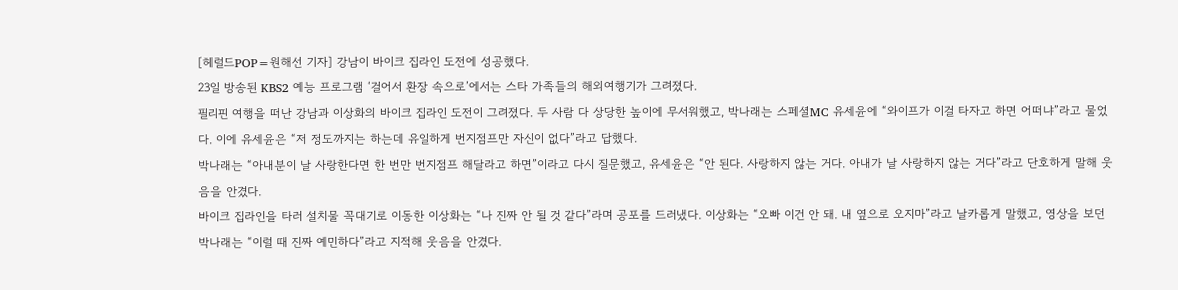[헤럴드POP=원해선 기자] 강남이 바이크 집라인 도전에 성공했다.
23일 방송된 KBS2 예능 프로그램 ‘걸어서 환장 속으로’에서는 스타 가족들의 해외여행기가 그려졌다.
필리핀 여행을 떠난 강남과 이상화의 바이크 집라인 도전이 그려졌다. 두 사람 다 상당한 높이에 무서워했고, 박나래는 스페셜MC 유세윤에 “와이프가 이걸 타자고 하면 어떠냐”라고 물었다. 이에 유세윤은 “저 정도까지는 하는데 유일하게 번지점프만 자신이 없다”라고 답했다.
박나래는 “아내분이 날 사랑한다면 한 번만 번지점프 해달라고 하면”이라고 다시 질문했고, 유세윤은 “안 된다. 사랑하지 않는 거다. 아내가 날 사랑하지 않는 거다”라고 단호하게 말해 웃음을 안겼다.
바이크 집라인을 타러 설치물 꼭대기로 이동한 이상화는 “나 진짜 안 될 것 같다”라며 공포를 드러냈다. 이상화는 “오빠 이건 안 돼. 내 옆으로 오지마”라고 날카롭게 말했고, 영상을 보던 박나래는 “이럴 때 진짜 예민하다”라고 지적해 웃음을 안겼다.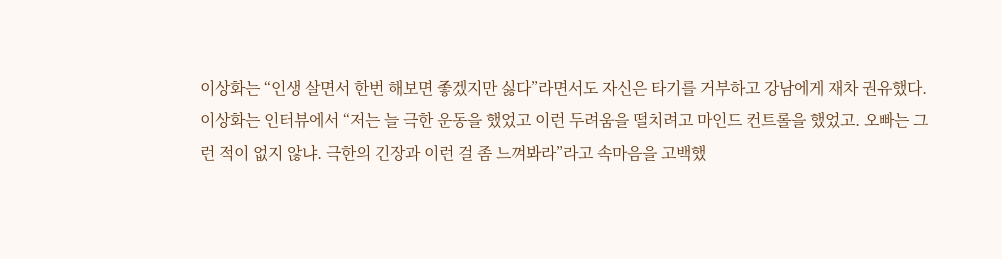이상화는 “인생 살면서 한번 해보면 좋겠지만 싫다”라면서도 자신은 타기를 거부하고 강남에게 재차 권유했다.
이상화는 인터뷰에서 “저는 늘 극한 운동을 했었고 이런 두려움을 떨치려고 마인드 컨트롤을 했었고. 오빠는 그런 적이 없지 않냐. 극한의 긴장과 이런 걸 좀 느껴봐라”라고 속마음을 고백했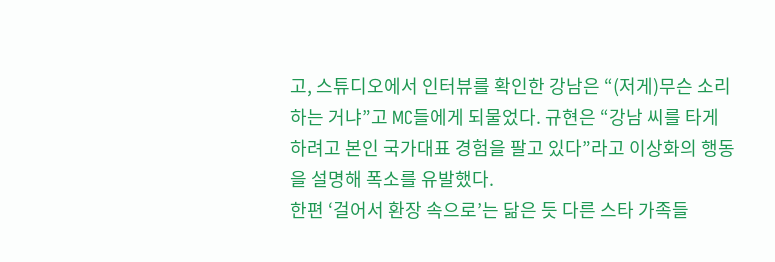고, 스튜디오에서 인터뷰를 확인한 강남은 “(저게)무슨 소리하는 거냐”고 MC들에게 되물었다. 규현은 “강남 씨를 타게 하려고 본인 국가대표 경험을 팔고 있다”라고 이상화의 행동을 설명해 폭소를 유발했다.
한편 ‘걸어서 환장 속으로’는 닮은 듯 다른 스타 가족들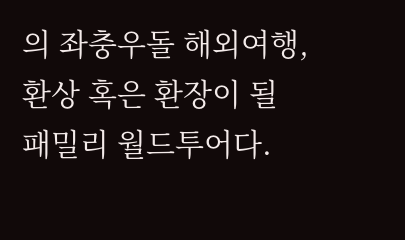의 좌충우돌 해외여행, 환상 혹은 환장이 될 패밀리 월드투어다.